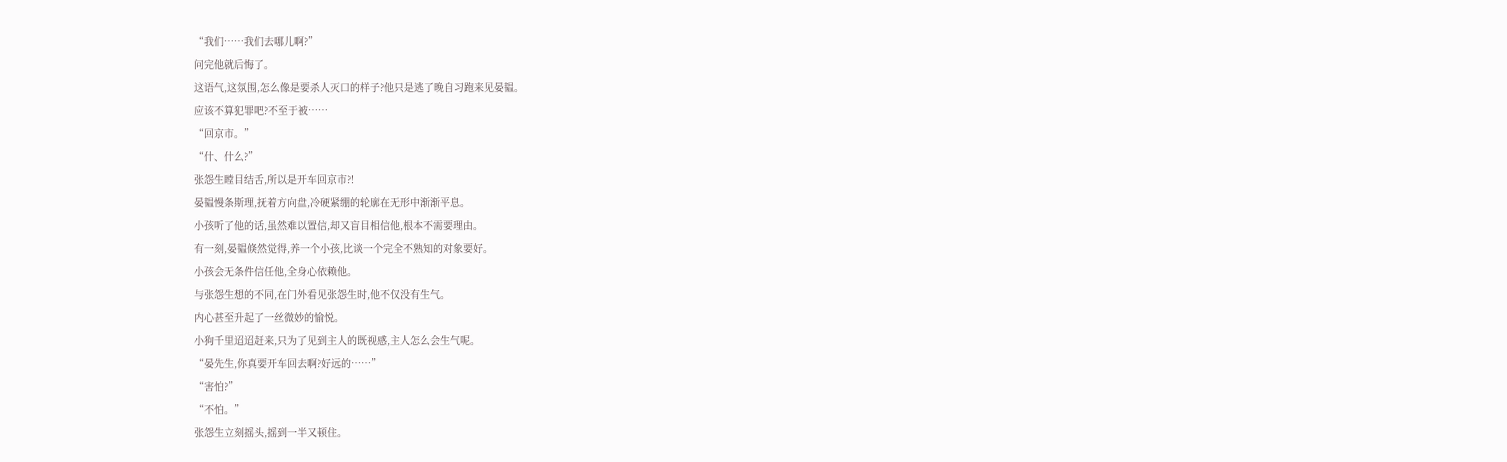“我们……我们去哪儿啊?”
问完他就后悔了。
这语气,这氛围,怎么像是要杀人灭口的样子?他只是逃了晚自习跑来见晏韫。
应该不算犯罪吧?不至于被……
“回京市。”
“什、什么?”
张怨生瞠目结舌,所以是开车回京市?!
晏韫慢条斯理,抚着方向盘,冷硬紧绷的轮廓在无形中渐渐平息。
小孩听了他的话,虽然难以置信,却又盲目相信他,根本不需要理由。
有一刻,晏韫倏然觉得,养一个小孩,比谈一个完全不熟知的对象要好。
小孩会无条件信任他,全身心依赖他。
与张怨生想的不同,在门外看见张怨生时,他不仅没有生气。
内心甚至升起了一丝微妙的愉悦。
小狗千里迢迢赶来,只为了见到主人的既视感,主人怎么会生气呢。
“晏先生,你真要开车回去啊?好远的……”
“害怕?”
“不怕。”
张怨生立刻摇头,摇到一半又顿住。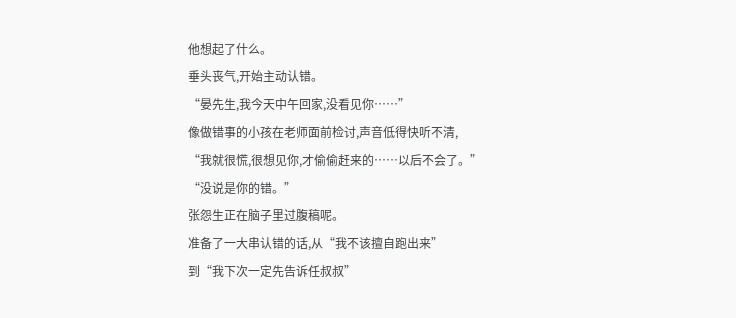他想起了什么。
垂头丧气,开始主动认错。
“晏先生,我今天中午回家,没看见你……”
像做错事的小孩在老师面前检讨,声音低得快听不清,
“我就很慌,很想见你,才偷偷赶来的……以后不会了。”
“没说是你的错。”
张怨生正在脑子里过腹稿呢。
准备了一大串认错的话,从“我不该擅自跑出来”
到“我下次一定先告诉任叔叔”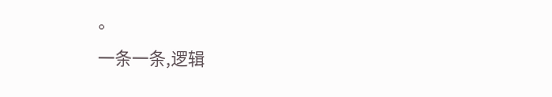。
一条一条,逻辑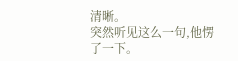清晰。
突然听见这么一句,他愣了一下。